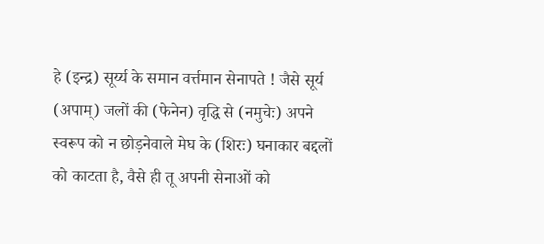हे (इन्द्र) सूर्य्य के समान वर्त्तमान सेनापते ! जैसे सूर्य (अपाम्) जलों की (फेनेन) वृद्धि से (नमुचेः) अपने स्वरूप को न छोड़नेवाले मेघ के (शिरः) घनाकार बद्दलों को काटता है, वैसे ही तू अपनी सेनाओं को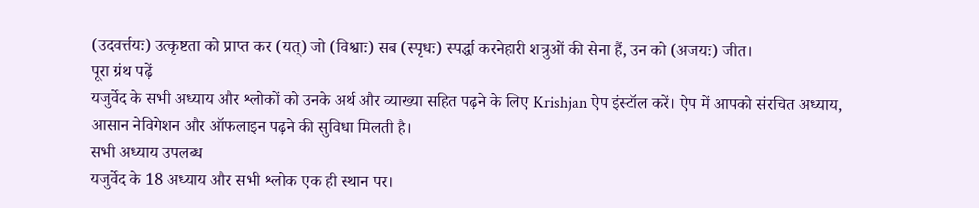(उदवर्त्तयः) उत्कृष्टता को प्राप्त कर (यत्) जो (विश्वाः) सब (स्पृधः) स्पर्द्धा करनेहारी शत्रुओं की सेना हैं, उन को (अजयः) जीत।
पूरा ग्रंथ पढ़ें
यजुर्वेद के सभी अध्याय और श्लोकों को उनके अर्थ और व्याख्या सहित पढ़ने के लिए Krishjan ऐप इंस्टॉल करें। ऐप में आपको संरचित अध्याय, आसान नेविगेशन और ऑफलाइन पढ़ने की सुविधा मिलती है।
सभी अध्याय उपलब्ध
यजुर्वेद के 18 अध्याय और सभी श्लोक एक ही स्थान पर।